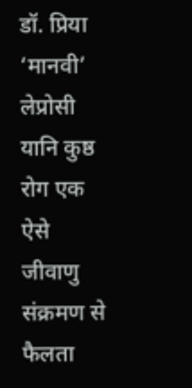डॉ. प्रिया ‘मानवी’
लेप्रोसी यानि कुष्ठ रोग एक ऐसे जीवाणु संक्रमण से फैलता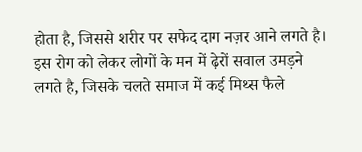होता है, जिससे शरीर पर सफेद दाग नज़र आने लगते है। इस रोग को लेकर लोगों के मन में ढ़ेरों सवाल उमड़ने लगते है, जिसके चलते समाज में कई मिथ्स फैले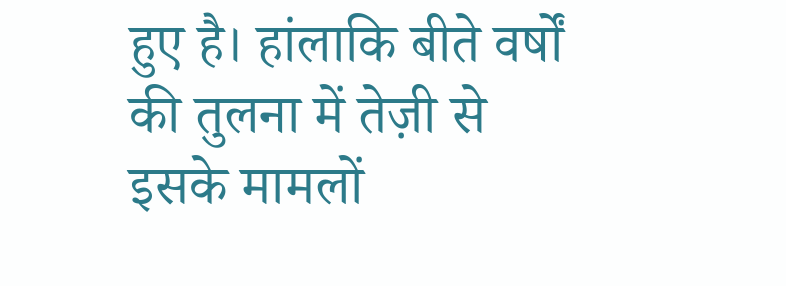हुए है। हांलाकि बीते वर्षों की तुलना में तेज़ी से इसके मामलों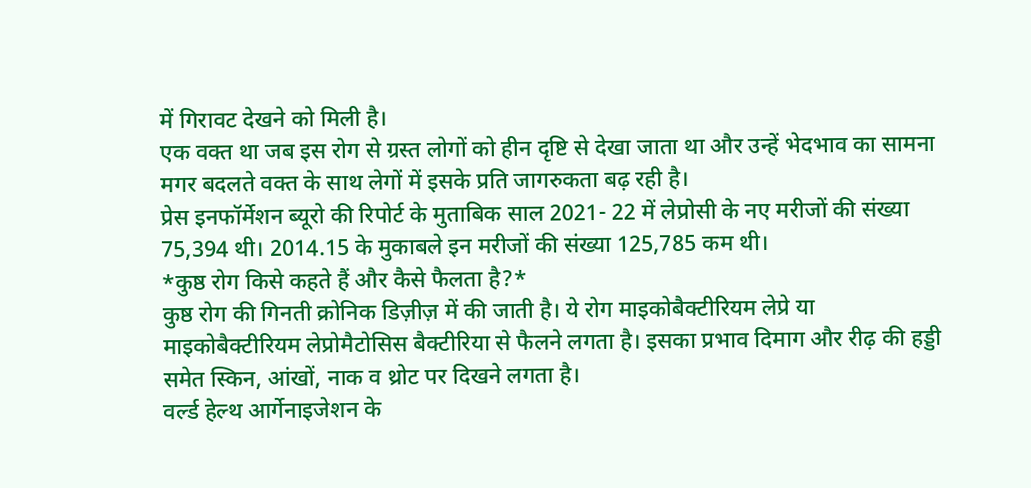में गिरावट देखने को मिली है।
एक वक्त था जब इस रोग से ग्रस्त लोगों को हीन दृष्टि से देखा जाता था और उन्हें भेदभाव का सामना मगर बदलते वक्त के साथ लेगों में इसके प्रति जागरुकता बढ़ रही है।
प्रेस इनफॉर्मेशन ब्यूरो की रिपोर्ट के मुताबिक साल 2021- 22 में लेप्रोसी के नए मरीजों की संख्या 75,394 थी। 2014.15 के मुकाबले इन मरीजों की संख्या 125,785 कम थी।
*कुष्ठ रोग किसे कहते हैं और कैसे फैलता है?*
कुष्ठ रोग की गिनती क्रोनिक डिज़ीज़ में की जाती है। ये रोग माइकोबैक्टीरियम लेप्रे या माइकोबैक्टीरियम लेप्रोमैटोसिस बैक्टीरिया से फैलने लगता है। इसका प्रभाव दिमाग और रीढ़ की हड्डी समेत स्किन, आंखों, नाक व थ्रोट पर दिखने लगता है।
वर्ल्ड हेल्थ आर्गेनाइजेशन के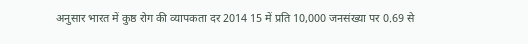अनुसार भारत में कुष्ठ रोग की व्यापकता दर 2014 15 में प्रति 10,000 जनसंख्या पर 0.69 से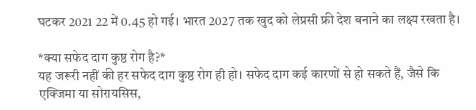घटकर 2021 22 में 0.45 हो गई। भारत 2027 तक खुद को लेप्रसी फ्री देश बनाने का लक्ष्य रखता है।

*क्या सफेद दाग कुष्ठ रोग है?*
यह जरूरी नहीं की हर सफेद दाग कुष्ठ रोग ही हो। सफेद दाग कई कारणों से हो सकते हैं, जैसे कि एक्जिमा या सोरायसिस,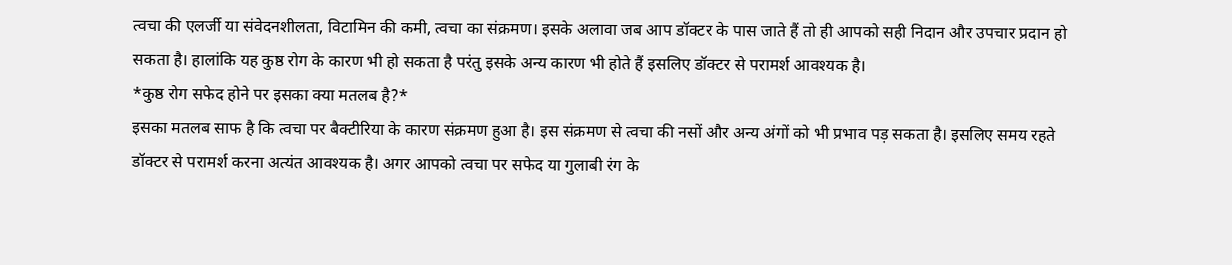त्वचा की एलर्जी या संवेदनशीलता, विटामिन की कमी, त्वचा का संक्रमण। इसके अलावा जब आप डॉक्टर के पास जाते हैं तो ही आपको सही निदान और उपचार प्रदान हो सकता है। हालांकि यह कुष्ठ रोग के कारण भी हो सकता है परंतु इसके अन्य कारण भी होते हैं इसलिए डॉक्टर से परामर्श आवश्यक है।
*कुष्ठ रोग सफेद होने पर इसका क्या मतलब है?*
इसका मतलब साफ है कि त्वचा पर बैक्टीरिया के कारण संक्रमण हुआ है। इस संक्रमण से त्वचा की नसों और अन्य अंगों को भी प्रभाव पड़ सकता है। इसलिए समय रहते डॉक्टर से परामर्श करना अत्यंत आवश्यक है। अगर आपको त्वचा पर सफेद या गुलाबी रंग के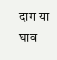दाग या घाव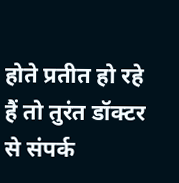होते प्रतीत हो रहे हैं तो तुरंत डॉक्टर से संपर्क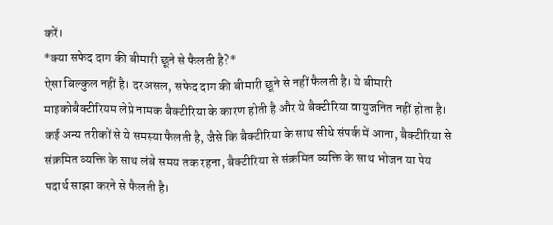करें।
*क्या सफेद दाग की बीमारी छूने से फैलती है?*
ऐसा बिल्कुल नहीं है। दरअसल, सफेद दाग की बीमारी छूने से नहीं फैलती है। ये बीमारी माइकोबैक्टीरियम लेप्रे नामक बैक्टीरिया के कारण होती है और ये बैक्टीरिया वायुजनित नहीं होता है। कई अन्य तरीकों से ये समस्या फैलती है, जैसे कि बैक्टीरिया के साथ सीधे संपर्क में आना, बैक्टीरिया से संक्रमित व्यक्ति के साथ लंबे समय तक रहना, बैक्टीरिया से संक्रमित व्यक्ति के साथ भोजन या पेय पदार्थ साझा करने से फैलती है।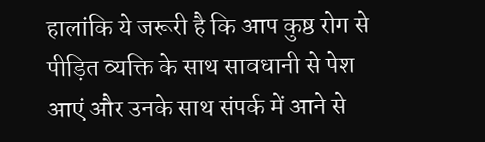हालांकि ये जरूरी है कि आप कुष्ठ रोग से पीड़ित व्यक्ति के साथ सावधानी से पेश आएं और उनके साथ संपर्क में आने से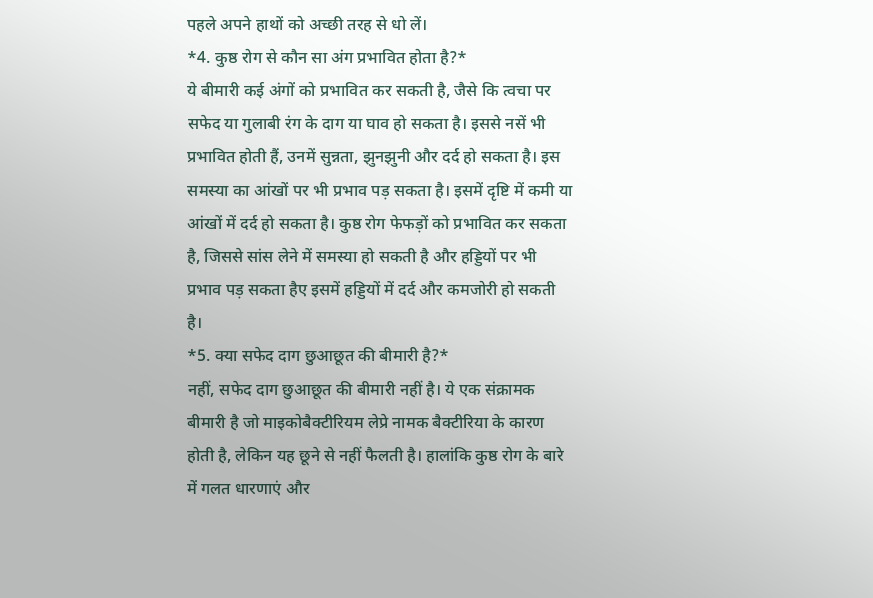पहले अपने हाथों को अच्छी तरह से धो लें।
*4. कुष्ठ रोग से कौन सा अंग प्रभावित होता है?*
ये बीमारी कई अंगों को प्रभावित कर सकती है, जैसे कि त्वचा पर सफेद या गुलाबी रंग के दाग या घाव हो सकता है। इससे नसें भी प्रभावित होती हैं, उनमें सुन्नता, झुनझुनी और दर्द हो सकता है। इस समस्या का आंखों पर भी प्रभाव पड़ सकता है। इसमें दृष्टि में कमी या आंखों में दर्द हो सकता है। कुष्ठ रोग फेफड़ों को प्रभावित कर सकता है, जिससे सांस लेने में समस्या हो सकती है और हड्डियों पर भी प्रभाव पड़ सकता हैए इसमें हड्डियों में दर्द और कमजोरी हो सकती है।
*5. क्या सफेद दाग छुआछूत की बीमारी है?*
नहीं, सफेद दाग छुआछूत की बीमारी नहीं है। ये एक संक्रामक बीमारी है जो माइकोबैक्टीरियम लेप्रे नामक बैक्टीरिया के कारण होती है, लेकिन यह छूने से नहीं फैलती है। हालांकि कुष्ठ रोग के बारे में गलत धारणाएं और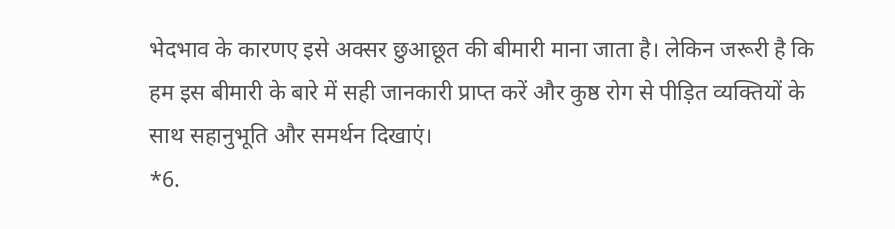भेदभाव के कारणए इसे अक्सर छुआछूत की बीमारी माना जाता है। लेकिन जरूरी है कि हम इस बीमारी के बारे में सही जानकारी प्राप्त करें और कुष्ठ रोग से पीड़ित व्यक्तियों के साथ सहानुभूति और समर्थन दिखाएं।
*6.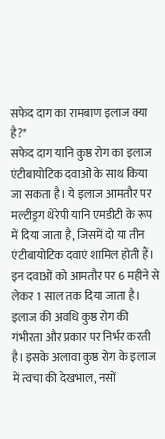सफेद दाग का रामबाण इलाज क्या है?*
सफेद दाग यानि कुष्ठ रोग का इलाज एंटीबायोटिक दवाओं के साथ किया जा सकता है। ये इलाज आमतौर पर मल्टीड्रग थेरेपी यानि एमडीटी के रूप में दिया जाता है, जिसमें दो या तीन एंटीबायोटिक दवाएं शामिल होती हैं। इन दवाओं को आमतौर पर 6 महीने से लेकर 1 साल तक दिया जाता है।
इलाज की अवधि कुष्ठ रोग की गंभीरता और प्रकार पर निर्भर करती है। इसके अलावा कुष्ठ रोग के इलाज में त्वचा की देखभाल, नसों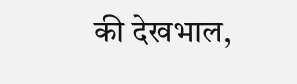की देखभाल,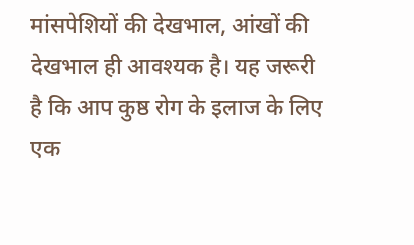मांसपेशियों की देखभाल, आंखों की देखभाल ही आवश्यक है। यह जरूरी है कि आप कुष्ठ रोग के इलाज के लिए एक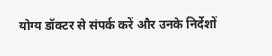योग्य डॉक्टर से संपर्क करें और उनके निर्देशों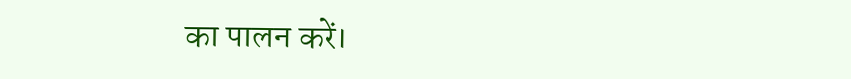का पालन करें।